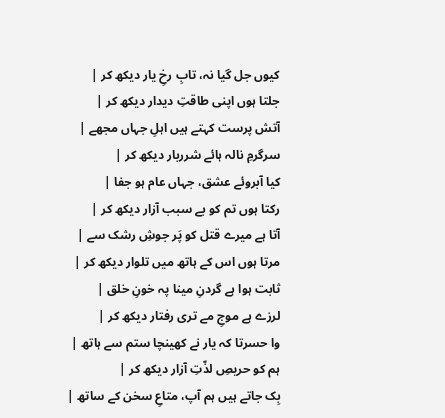کیوں جل گیا نہ، تابِ رخِ یار دیکھ کر |
جلتا ہوں اپنی طاقتِ دیدار دیکھ کر |
آتش پرست کہتے ہیں اہلِ جہاں مجھے |
سرگرمِ نالہ ہائے شرربار دیکھ کر |
کیا آبروئے عشق، جہاں عام ہو جفا |
رکتا ہوں تم کو بے سبب آزار دیکھ کر |
آتا ہے میرے قتل کو پَر جوشِ رشک سے |
مرتا ہوں اس کے ہاتھ میں تلوار دیکھ کر |
ثابت ہوا ہے گردنِ مینا پہ خونِ خلق |
لرزے ہے موجِ مے تری رفتار دیکھ کر |
وا حسرتا کہ یار نے کھینچا ستم سے ہاتھ |
ہم کو حریصِ لذّتِ آزار دیکھ کر |
بِک جاتے ہیں ہم آپ، متاعِ سخن کے ساتھ |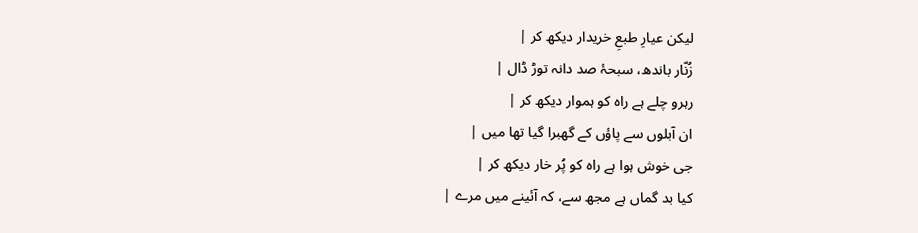لیکن عیارِ طبعِ خریدار دیکھ کر |
زُنّار باندھ، سبحۂ صد دانہ توڑ ڈال |
رہرو چلے ہے راہ کو ہموار دیکھ کر |
ان آبلوں سے پاؤں کے گھبرا گیا تھا میں |
جی خوش ہوا ہے راہ کو پُر خار دیکھ کر |
کیا بد گماں ہے مجھ سے، کہ آئینے میں مرے |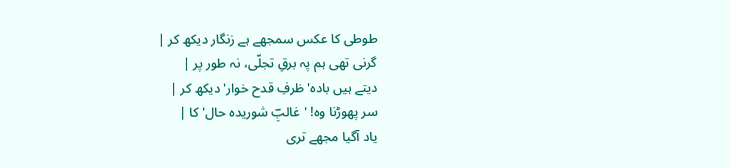طوطی کا عکس سمجھے ہے زنگار دیکھ کر |
گرنی تھی ہم پہ برقِ تجلّی، نہ طور پر |
دیتے ہیں بادہ' ظرفِ قدح خوار' دیکھ کر |
سر پھوڑنا وہ! 'غالبِؔ شوریدہ حال' کا |
یاد آگیا مجھے تری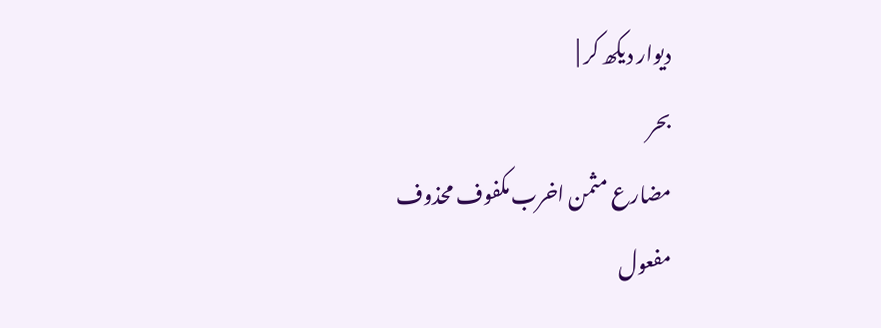دیوار دیکھ کر |
بحر
مضارع مثمن اخرب مکفوف محذوف
مفعول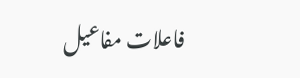فاعلات مفاعیل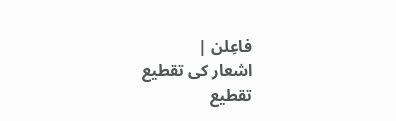فاعِلن |
اشعار کی تقطیع
تقطیع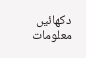دکھائیں
معلومات